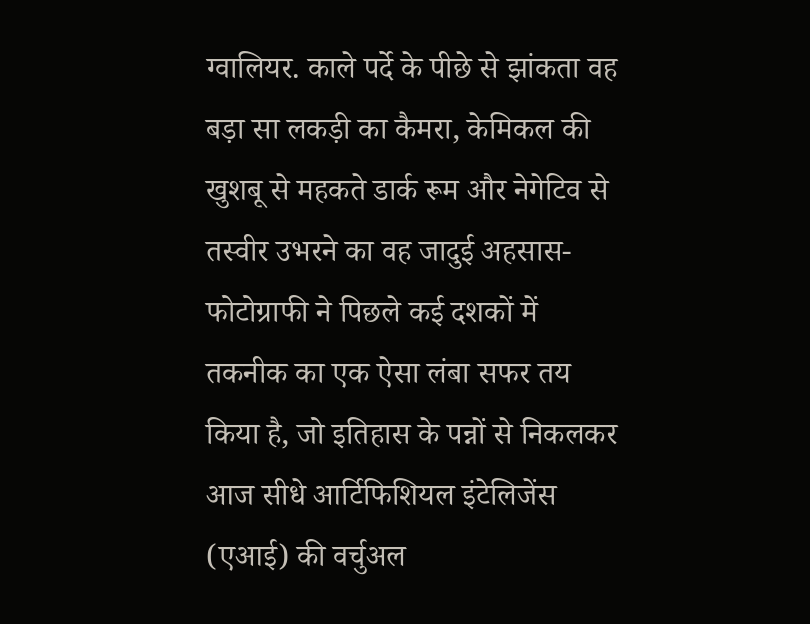ग्वालियर. काले पर्दे के पीछे से झांकता वह बड़ा सा लकड़ी का कैमरा, केमिकल की खुशबू से महकते डार्क रूम और नेगेटिव से तस्वीर उभरने का वह जादुई अहसास-फोटोग्राफी ने पिछले कई दशकों में तकनीक का एक ऐसा लंबा सफर तय किया है, जो इतिहास के पन्नों से निकलकर आज सीधे आर्टिफिशियल इंटेलिजेंस (एआई) की वर्चुअल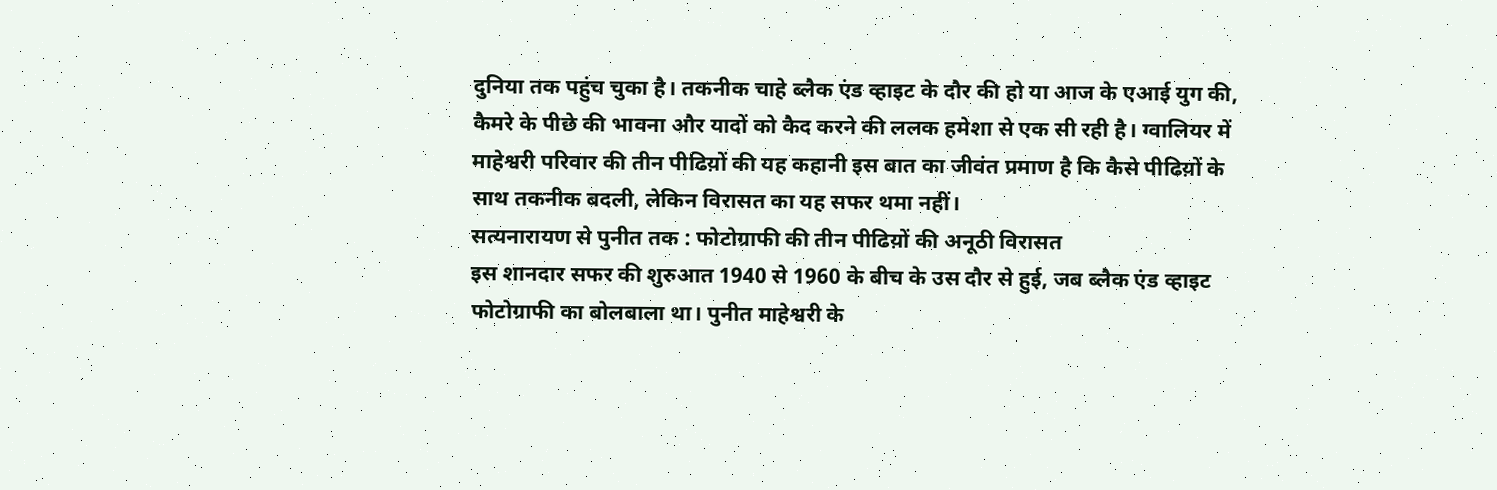दुनिया तक पहुंच चुका है। तकनीक चाहे ब्लैक एंड व्हाइट के दौर की हो या आज के एआई युग की, कैमरे के पीछे की भावना और यादों को कैद करने की ललक हमेशा से एक सी रही है। ग्वालियर में माहेश्वरी परिवार की तीन पीढिय़ों की यह कहानी इस बात का जीवंत प्रमाण है कि कैसे पीढिय़ों के साथ तकनीक बदली, लेकिन विरासत का यह सफर थमा नहीं।
सत्यनारायण से पुनीत तक : फोटोग्राफी की तीन पीढिय़ों की अनूठी विरासत
इस शानदार सफर की शुरुआत 1940 से 1960 के बीच के उस दौर से हुई, जब ब्लैक एंड व्हाइट फोटोग्राफी का बोलबाला था। पुनीत माहेश्वरी के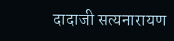दादाजी सत्यनारायण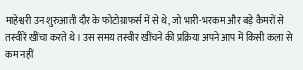माहेश्वरी उन शुरुआती दौर के फोटोग्राफर्स में से थे, जो भारी-भरकम और बड़े कैमरों से तस्वीरें खींचा करते थे। उस समय तस्वीर खींचने की प्रक्रिया अपने आप में किसी कला से कम नहीं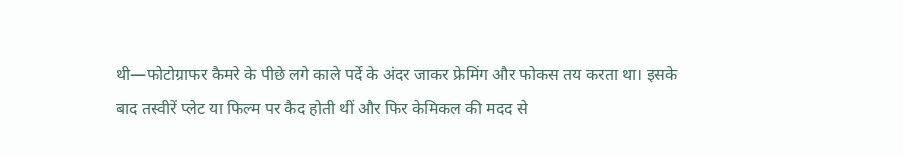थी—फोटोग्राफर कैमरे के पीछे लगे काले पर्दे के अंदर जाकर फ्रेमिंग और फोकस तय करता था। इसके बाद तस्वीरें प्लेट या फिल्म पर कैद होती थीं और फिर केमिकल की मदद से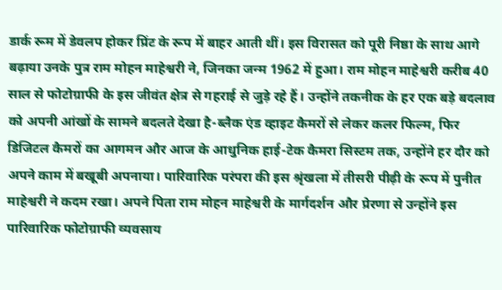डार्क रूम में डेवलप होकर प्रिंट के रूप में बाहर आती थीं। इस विरासत को पूरी निष्ठा के साथ आगे बढ़ाया उनके पुत्र राम मोहन माहेश्वरी ने, जिनका जन्म 1962 में हुआ। राम मोहन माहेश्वरी करीब 40 साल से फोटोग्राफी के इस जीवंत क्षेत्र से गहराई से जुड़े रहे हैं। उन्होंने तकनीक के हर एक बड़े बदलाव को अपनी आंखों के सामने बदलते देखा है-ब्लैक एंड व्हाइट कैमरों से लेकर कलर फिल्म, फिर डिजिटल कैमरों का आगमन और आज के आधुनिक हाई-टेक कैमरा सिस्टम तक, उन्होंने हर दौर को अपने काम में बखूबी अपनाया। पारिवारिक परंपरा की इस श्रृंखला में तीसरी पीढ़ी के रूप में पुनीत माहेश्वरी ने कदम रखा। अपने पिता राम मोहन माहेश्वरी के मार्गदर्शन और प्रेरणा से उन्होंने इस पारिवारिक फोटोग्राफी व्यवसाय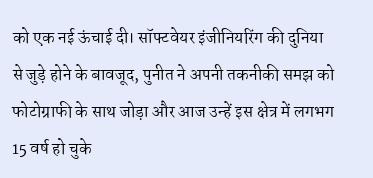को एक नई ऊंचाई दी। सॉफ्टवेयर इंजीनियरिंग की दुनिया से जुड़े होने के बावजूद, पुनीत ने अपनी तकनीकी समझ को फोटोग्राफी के साथ जोड़ा और आज उन्हें इस क्षेत्र में लगभग 15 वर्ष हो चुके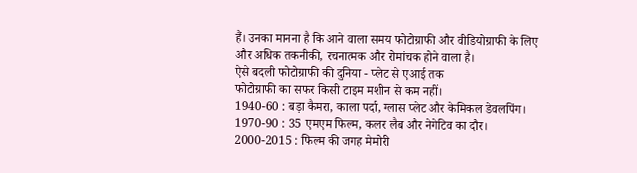हैं। उनका मानना है कि आने वाला समय फोटोग्राफी और वीडियोग्राफी के लिए और अधिक तकनीकी, रचनात्मक और रोमांचक होने वाला है।
ऐसे बदली फोटोग्राफी की दुनिया - प्लेट से एआई तक
फोटोग्राफी का सफर किसी टाइम मशीन से कम नहीं।
1940-60 : बड़ा कैमरा, काला पर्दा, ग्लास प्लेट और केमिकल डेवलपिंग।
1970-90 : 35 एमएम फिल्म, कलर लैब और नेगेटिव का दौर।
2000-2015 : फिल्म की जगह मेमोरी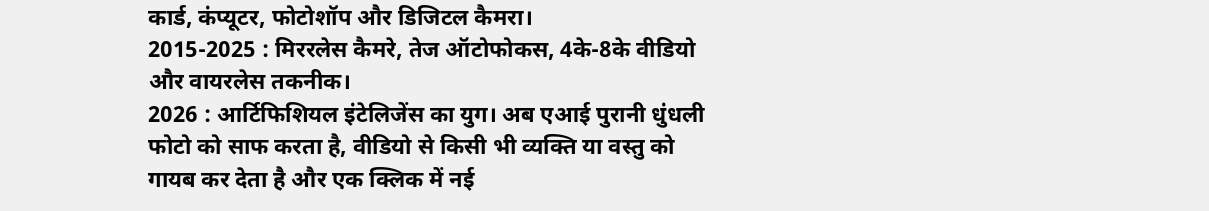कार्ड, कंप्यूटर, फोटोशॉप और डिजिटल कैमरा।
2015-2025 : मिररलेस कैमरे, तेज ऑटोफोकस, 4के-8के वीडियो और वायरलेस तकनीक।
2026 : आर्टिफिशियल इंटेलिजेंस का युग। अब एआई पुरानी धुंधली फोटो को साफ करता है, वीडियो से किसी भी व्यक्ति या वस्तु को गायब कर देता है और एक क्लिक में नई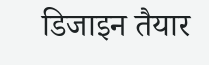डिजाइन तैयार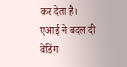कर देता है।
एआई ने बदल दी वेडिंग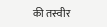की तस्वीर